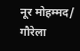नूर मोहम्मद/ गौरेला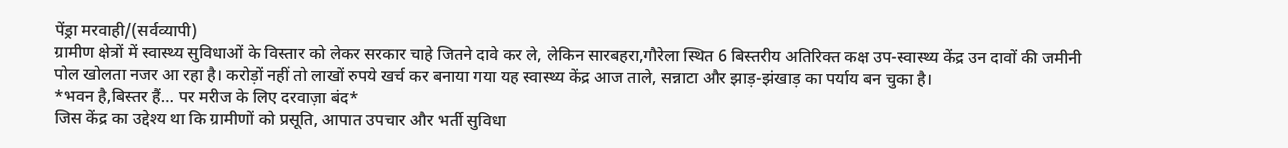पेंड्रा मरवाही/(सर्वव्यापी)
ग्रामीण क्षेत्रों में स्वास्थ्य सुविधाओं के विस्तार को लेकर सरकार चाहे जितने दावे कर ले, लेकिन सारबहरा,गौरेला स्थित 6 बिस्तरीय अतिरिक्त कक्ष उप-स्वास्थ्य केंद्र उन दावों की जमीनी पोल खोलता नजर आ रहा है। करोड़ों नहीं तो लाखों रुपये खर्च कर बनाया गया यह स्वास्थ्य केंद्र आज ताले, सन्नाटा और झाड़-झंखाड़ का पर्याय बन चुका है।
*भवन है,बिस्तर हैं… पर मरीज के लिए दरवाज़ा बंद*
जिस केंद्र का उद्देश्य था कि ग्रामीणों को प्रसूति, आपात उपचार और भर्ती सुविधा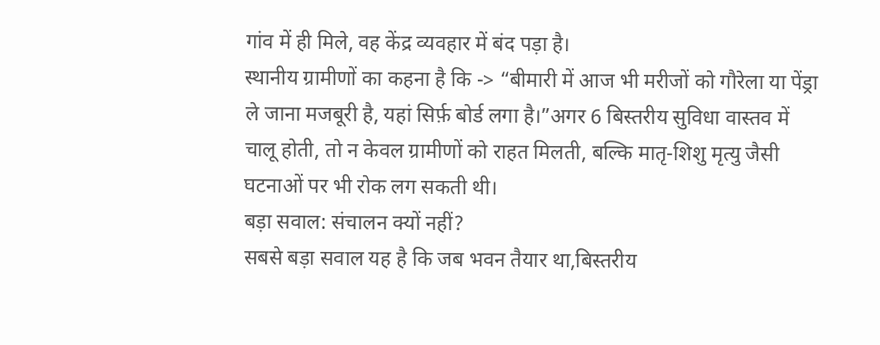गांव में ही मिले, वह केंद्र व्यवहार में बंद पड़ा है।
स्थानीय ग्रामीणों का कहना है कि -> “बीमारी में आज भी मरीजों को गौरेला या पेंड्रा ले जाना मजबूरी है, यहां सिर्फ़ बोर्ड लगा है।”अगर 6 बिस्तरीय सुविधा वास्तव में चालू होती, तो न केवल ग्रामीणों को राहत मिलती, बल्कि मातृ-शिशु मृत्यु जैसी घटनाओं पर भी रोक लग सकती थी।
बड़ा सवाल: संचालन क्यों नहीं?
सबसे बड़ा सवाल यह है कि जब भवन तैयार था,बिस्तरीय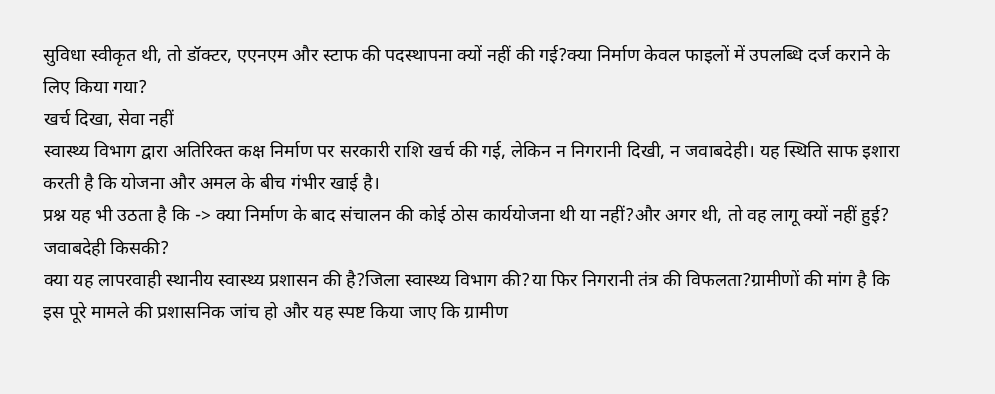सुविधा स्वीकृत थी, तो डॉक्टर, एएनएम और स्टाफ की पदस्थापना क्यों नहीं की गई?क्या निर्माण केवल फाइलों में उपलब्धि दर्ज कराने के लिए किया गया?
खर्च दिखा, सेवा नहीं
स्वास्थ्य विभाग द्वारा अतिरिक्त कक्ष निर्माण पर सरकारी राशि खर्च की गई, लेकिन न निगरानी दिखी, न जवाबदेही। यह स्थिति साफ इशारा करती है कि योजना और अमल के बीच गंभीर खाई है।
प्रश्न यह भी उठता है कि -> क्या निर्माण के बाद संचालन की कोई ठोस कार्ययोजना थी या नहीं?और अगर थी, तो वह लागू क्यों नहीं हुई?
जवाबदेही किसकी?
क्या यह लापरवाही स्थानीय स्वास्थ्य प्रशासन की है?जिला स्वास्थ्य विभाग की?या फिर निगरानी तंत्र की विफलता?ग्रामीणों की मांग है कि इस पूरे मामले की प्रशासनिक जांच हो और यह स्पष्ट किया जाए कि ग्रामीण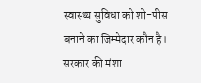स्वास्थ्य सुविधा को शो-पीस बनाने का जिम्मेदार कौन है।
सरकार की मंशा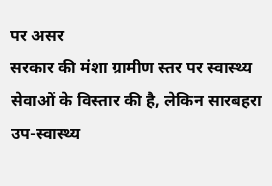पर असर
सरकार की मंशा ग्रामीण स्तर पर स्वास्थ्य सेवाओं के विस्तार की है, लेकिन सारबहरा उप-स्वास्थ्य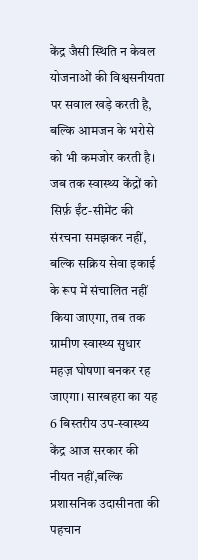केंद्र जैसी स्थिति न केवल योजनाओं की विश्वसनीयता पर सवाल खड़े करती है, बल्कि आमजन के भरोसे को भी कमजोर करती है।
जब तक स्वास्थ्य केंद्रों को सिर्फ़ ईंट-सीमेंट की संरचना समझकर नहीं, बल्कि सक्रिय सेवा इकाई के रूप में संचालित नहीं किया जाएगा, तब तक ग्रामीण स्वास्थ्य सुधार महज़ घोषणा बनकर रह जाएगा। सारबहरा का यह 6 बिस्तरीय उप-स्वास्थ्य केंद्र आज सरकार की नीयत नहीं,बल्कि प्रशासनिक उदासीनता की पहचान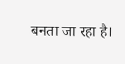बनता जा रहा है।